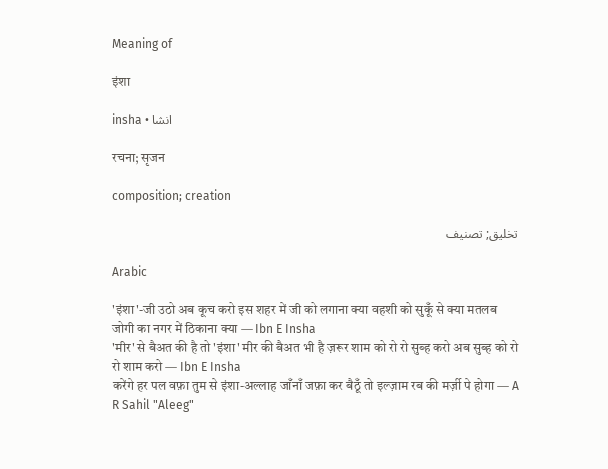Meaning of

इंशा

insha • انشا

रचना; सृजन

composition; creation

تخلیق; تصنیف

Arabic

'इंशा'-जी उठो अब कूच करो इस शहर में जी को लगाना क्या वहशी को सुकूँ से क्या मतलब जोगी का नगर में ठिकाना क्या — Ibn E Insha
'मीर' से बैअत की है तो 'इंशा' मीर की बैअत भी है ज़रूर शाम को रो रो सुब्ह करो अब सुब्ह को रो रो शाम करो — Ibn E Insha
करेंगे हर पल वफ़ा तुम से इंशा-अल्लाह जाँनाँ जफ़ा कर बैठूँ तो इल्ज़ाम रब की मर्ज़ी पे होगा — A R Sahil "Aleeg"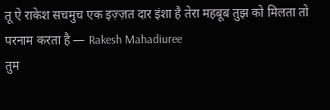तू ऐ राकेश सचमुच एक इज़्ज़त दार इंशा है तेरा महबूब तुझ को मिलता तो परनाम करता है — Rakesh Mahadiuree
तुम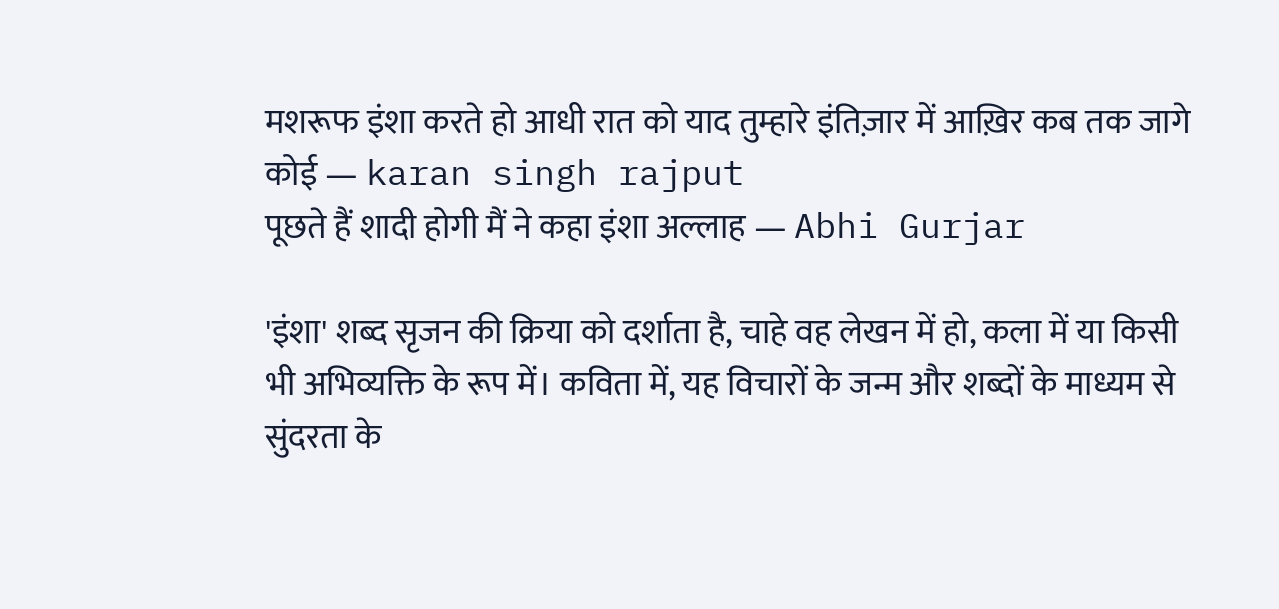मशरूफ इंशा करते हो आधी रात को याद तुम्हारे इंतिज़ार में आख़िर कब तक जागे कोई — karan singh rajput
पूछते हैं शादी होगी मैं ने कहा इंशा अल्लाह — Abhi Gurjar

'इंशा' शब्द सृजन की क्रिया को दर्शाता है, चाहे वह लेखन में हो, कला में या किसी भी अभिव्यक्ति के रूप में। कविता में, यह विचारों के जन्म और शब्दों के माध्यम से सुंदरता के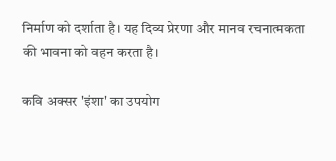निर्माण को दर्शाता है। यह दिव्य प्रेरणा और मानव रचनात्मकता की भावना को वहन करता है।

कवि अक्सर 'इंशा' का उपयोग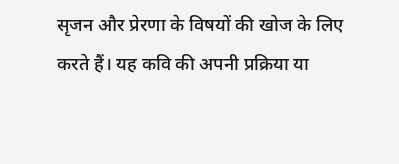सृजन और प्रेरणा के विषयों की खोज के लिए करते हैं। यह कवि की अपनी प्रक्रिया या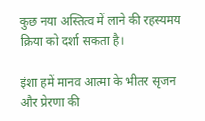कुछ नया अस्तित्व में लाने की रहस्यमय क्रिया को दर्शा सकता है।

इंशा हमें मानव आत्मा के भीतर सृजन और प्रेरणा की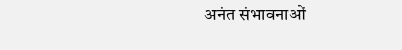अनंत संभावनाओं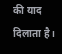की याद दिलाता है।